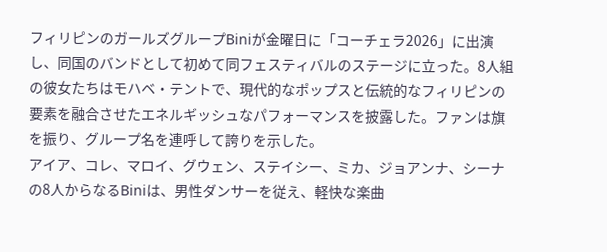フィリピンのガールズグループBiniが金曜日に「コーチェラ2026」に出演し、同国のバンドとして初めて同フェスティバルのステージに立った。8人組の彼女たちはモハベ・テントで、現代的なポップスと伝統的なフィリピンの要素を融合させたエネルギッシュなパフォーマンスを披露した。ファンは旗を振り、グループ名を連呼して誇りを示した。
アイア、コレ、マロイ、グウェン、ステイシー、ミカ、ジョアンナ、シーナの8人からなるBiniは、男性ダンサーを従え、軽快な楽曲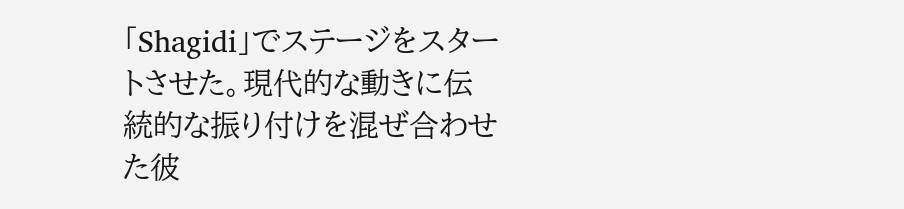「Shagidi」でステージをスタートさせた。現代的な動きに伝統的な振り付けを混ぜ合わせた彼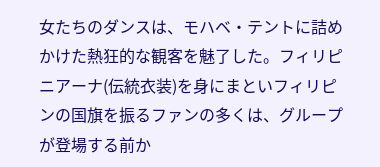女たちのダンスは、モハベ・テントに詰めかけた熱狂的な観客を魅了した。フィリピニアーナ(伝統衣装)を身にまといフィリピンの国旗を振るファンの多くは、グループが登場する前か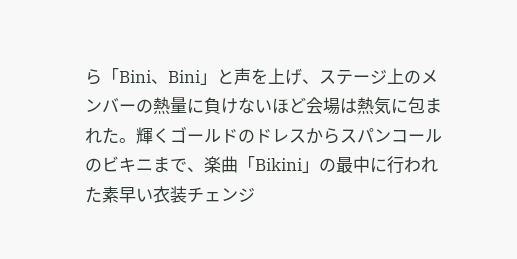ら「Bini、Bini」と声を上げ、ステージ上のメンバーの熱量に負けないほど会場は熱気に包まれた。輝くゴールドのドレスからスパンコールのビキニまで、楽曲「Bikini」の最中に行われた素早い衣装チェンジ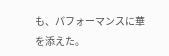も、パフォーマンスに華を添えた。